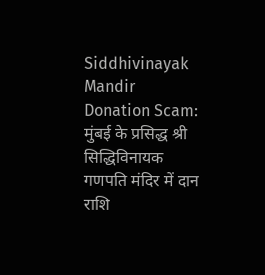Siddhivinayak Mandir Donation Scam: मुंबई के प्रसिद्ध श्री सिद्धिविनायक गणपति मंदिर में दान राशि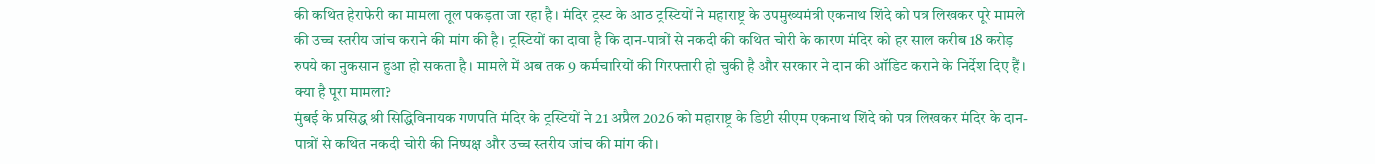की कथित हेराफेरी का मामला तूल पकड़ता जा रहा है। मंदिर ट्रस्ट के आठ ट्रस्टियों ने महाराष्ट्र के उपमुख्यमंत्री एकनाथ शिंदे को पत्र लिखकर पूरे मामले की उच्च स्तरीय जांच कराने की मांग की है। ट्रस्टियों का दावा है कि दान-पात्रों से नकदी की कथित चोरी के कारण मंदिर को हर साल करीब 18 करोड़ रुपये का नुकसान हुआ हो सकता है। मामले में अब तक 9 कर्मचारियों की गिरफ्तारी हो चुकी है और सरकार ने दान की ऑडिट कराने के निर्देश दिए हैं।
क्या है पूरा मामला?
मुंबई के प्रसिद्ध श्री सिद्धिविनायक गणपति मंदिर के ट्रस्टियों ने 21 अप्रैल 2026 को महाराष्ट्र के डिप्टी सीएम एकनाथ शिंदे को पत्र लिखकर मंदिर के दान-पात्रों से कथित नकदी चोरी की निष्पक्ष और उच्च स्तरीय जांच की मांग की।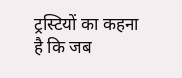ट्रस्टियों का कहना है कि जब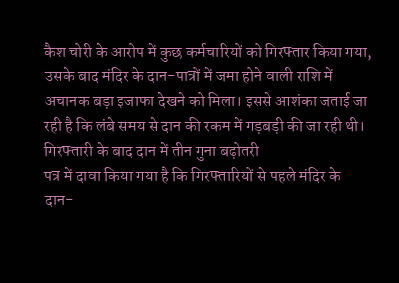कैश चोरी के आरोप में कुछ कर्मचारियों को गिरफ्तार किया गया, उसके बाद मंदिर के दान-पात्रों में जमा होने वाली राशि में अचानक बड़ा इजाफा देखने को मिला। इससे आशंका जताई जा रही है कि लंबे समय से दान की रकम में गड़बड़ी की जा रही थी।
गिरफ्तारी के बाद दान में तीन गुना बढ़ोतरी
पत्र में दावा किया गया है कि गिरफ्तारियों से पहले मंदिर के दान-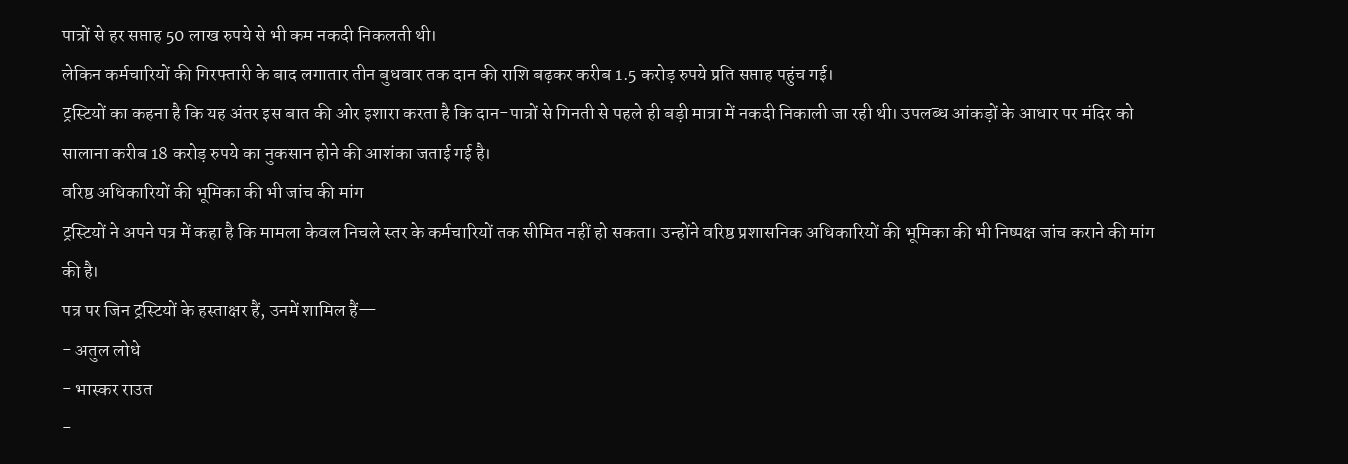पात्रों से हर सप्ताह 50 लाख रुपये से भी कम नकदी निकलती थी।
लेकिन कर्मचारियों की गिरफ्तारी के बाद लगातार तीन बुधवार तक दान की राशि बढ़कर करीब 1.5 करोड़ रुपये प्रति सप्ताह पहुंच गई।
ट्रस्टियों का कहना है कि यह अंतर इस बात की ओर इशारा करता है कि दान-पात्रों से गिनती से पहले ही बड़ी मात्रा में नकदी निकाली जा रही थी। उपलब्ध आंकड़ों के आधार पर मंदिर को सालाना करीब 18 करोड़ रुपये का नुकसान होने की आशंका जताई गई है।
वरिष्ठ अधिकारियों की भूमिका की भी जांच की मांग
ट्रस्टियों ने अपने पत्र में कहा है कि मामला केवल निचले स्तर के कर्मचारियों तक सीमित नहीं हो सकता। उन्होंने वरिष्ठ प्रशासनिक अधिकारियों की भूमिका की भी निष्पक्ष जांच कराने की मांग की है।
पत्र पर जिन ट्रस्टियों के हस्ताक्षर हैं, उनमें शामिल हैं—
- अतुल लोधे
- भास्कर राउत
-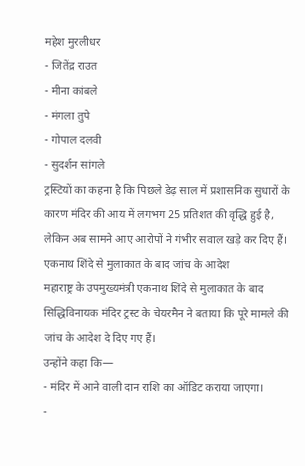महेश मुरलीधर
- जितेंद्र राउत
- मीना कांबले
- मंगला तुपे
- गोपाल दलवी
- सुदर्शन सांगले
ट्रस्टियों का कहना है कि पिछले डेढ़ साल में प्रशासनिक सुधारों के कारण मंदिर की आय में लगभग 25 प्रतिशत की वृद्धि हुई है, लेकिन अब सामने आए आरोपों ने गंभीर सवाल खड़े कर दिए हैं।
एकनाथ शिंदे से मुलाकात के बाद जांच के आदेश
महाराष्ट्र के उपमुख्यमंत्री एकनाथ शिंदे से मुलाकात के बाद सिद्धिविनायक मंदिर ट्रस्ट के चेयरमैन ने बताया कि पूरे मामले की जांच के आदेश दे दिए गए हैं।
उन्होंने कहा कि—
- मंदिर में आने वाली दान राशि का ऑडिट कराया जाएगा।
-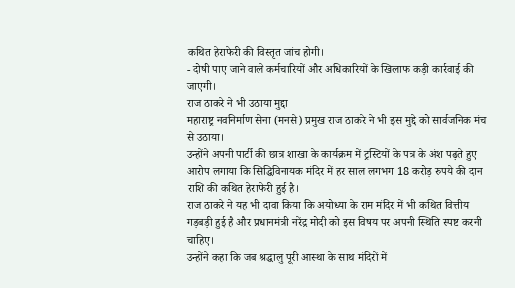कथित हेराफेरी की विस्तृत जांच होगी।
- दोषी पाए जाने वाले कर्मचारियों और अधिकारियों के खिलाफ कड़ी कार्रवाई की जाएगी।
राज ठाकरे ने भी उठाया मुद्दा
महाराष्ट्र नवनिर्माण सेना (मनसे) प्रमुख राज ठाकरे ने भी इस मुद्दे को सार्वजनिक मंच से उठाया।
उन्होंने अपनी पार्टी की छात्र शाखा के कार्यक्रम में ट्रस्टियों के पत्र के अंश पढ़ते हुए आरोप लगाया कि सिद्धिविनायक मंदिर में हर साल लगभग 18 करोड़ रुपये की दान राशि की कथित हेराफेरी हुई है।
राज ठाकरे ने यह भी दावा किया कि अयोध्या के राम मंदिर में भी कथित वित्तीय गड़बड़ी हुई है और प्रधानमंत्री नरेंद्र मोदी को इस विषय पर अपनी स्थिति स्पष्ट करनी चाहिए।
उन्होंने कहा कि जब श्रद्धालु पूरी आस्था के साथ मंदिरों में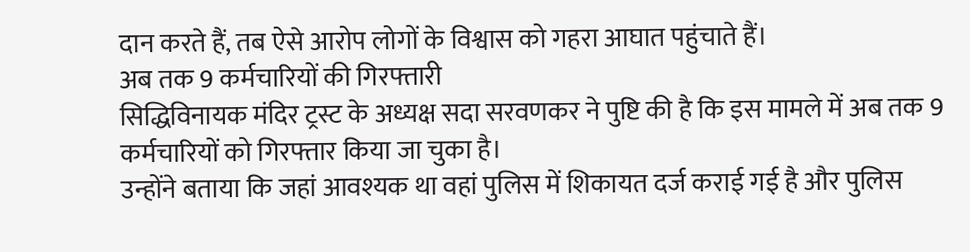दान करते हैं, तब ऐसे आरोप लोगों के विश्वास को गहरा आघात पहुंचाते हैं।
अब तक 9 कर्मचारियों की गिरफ्तारी
सिद्धिविनायक मंदिर ट्रस्ट के अध्यक्ष सदा सरवणकर ने पुष्टि की है कि इस मामले में अब तक 9 कर्मचारियों को गिरफ्तार किया जा चुका है।
उन्होंने बताया कि जहां आवश्यक था वहां पुलिस में शिकायत दर्ज कराई गई है और पुलिस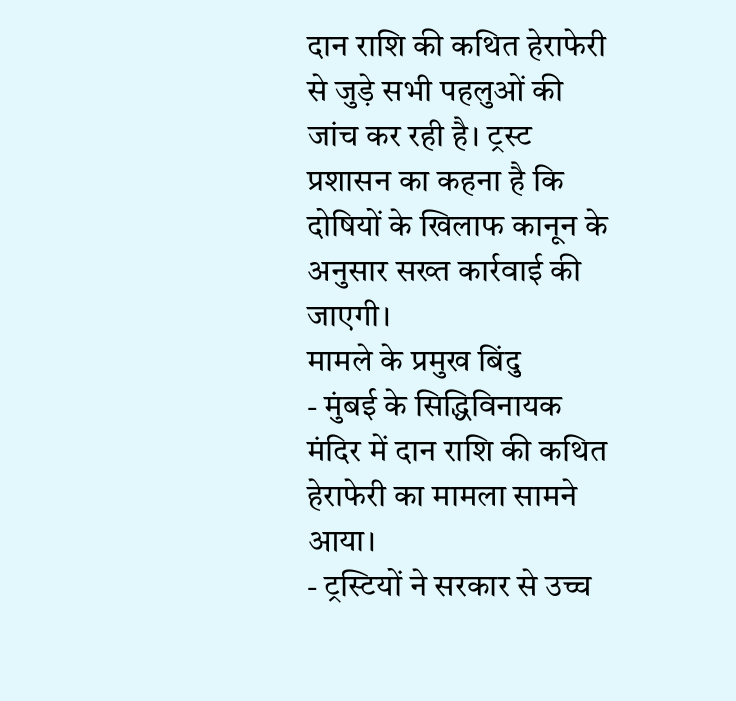दान राशि की कथित हेराफेरी से जुड़े सभी पहलुओं की जांच कर रही है। ट्रस्ट प्रशासन का कहना है कि दोषियों के खिलाफ कानून के अनुसार सख्त कार्रवाई की जाएगी।
मामले के प्रमुख बिंदु
- मुंबई के सिद्धिविनायक मंदिर में दान राशि की कथित हेराफेरी का मामला सामने आया।
- ट्रस्टियों ने सरकार से उच्च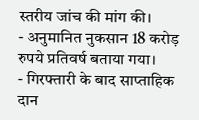स्तरीय जांच की मांग की।
- अनुमानित नुकसान 18 करोड़ रुपये प्रतिवर्ष बताया गया।
- गिरफ्तारी के बाद साप्ताहिक दान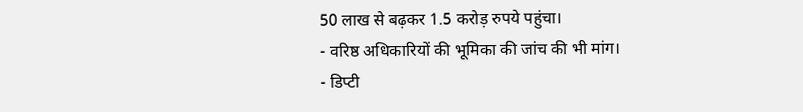50 लाख से बढ़कर 1.5 करोड़ रुपये पहुंचा।
- वरिष्ठ अधिकारियों की भूमिका की जांच की भी मांग।
- डिप्टी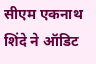सीएम एकनाथ शिंदे ने ऑडिट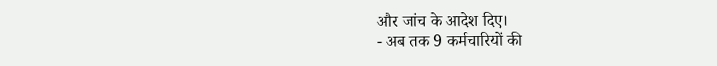और जांच के आदेश दिए।
- अब तक 9 कर्मचारियों की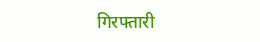गिरफ्तारी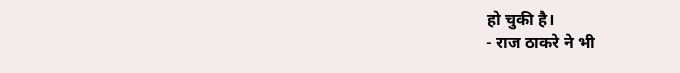हो चुकी है।
- राज ठाकरे ने भी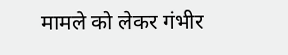मामले को लेकर गंभीर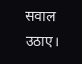सवाल उठाए।